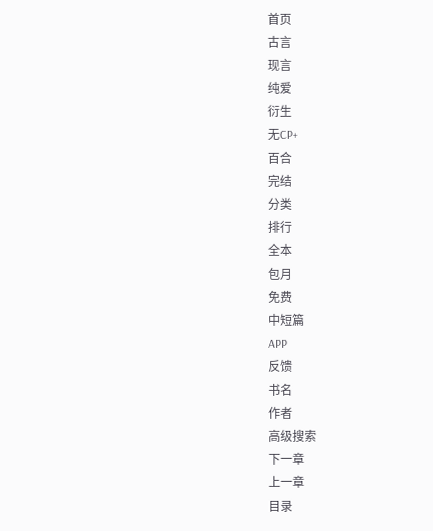首页
古言
现言
纯爱
衍生
无CP+
百合
完结
分类
排行
全本
包月
免费
中短篇
APP
反馈
书名
作者
高级搜索
下一章
上一章
目录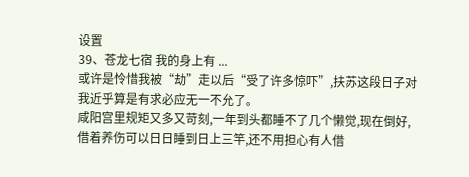设置
39、苍龙七宿 我的身上有 ...
或许是怜惜我被“劫”走以后“受了许多惊吓”,扶苏这段日子对我近乎算是有求必应无一不允了。
咸阳宫里规矩又多又苛刻,一年到头都睡不了几个懒觉,现在倒好,借着养伤可以日日睡到日上三竿,还不用担心有人借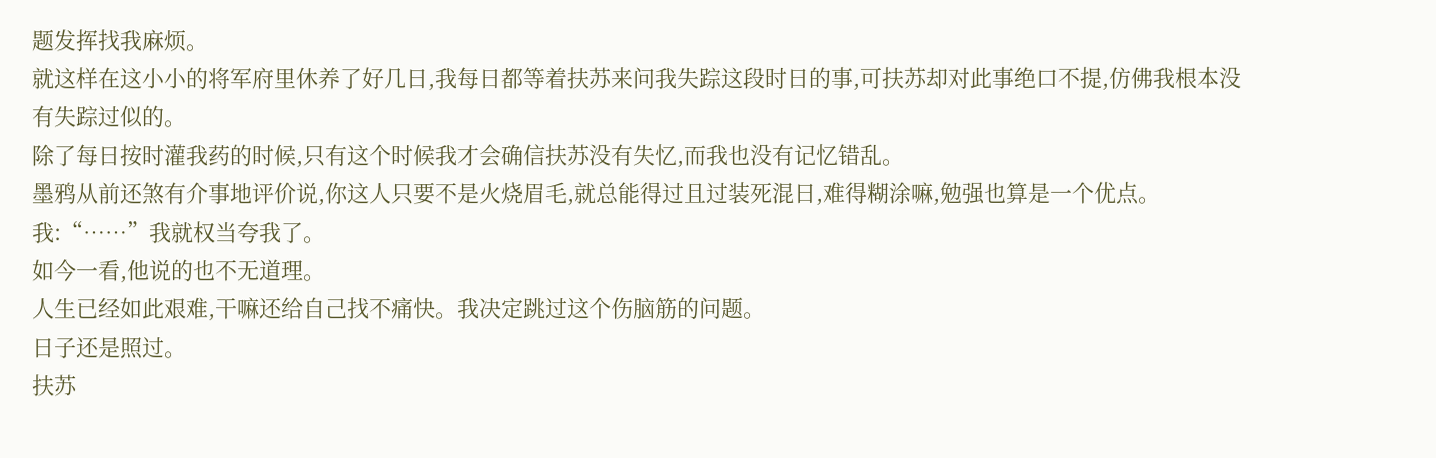题发挥找我麻烦。
就这样在这小小的将军府里休养了好几日,我每日都等着扶苏来问我失踪这段时日的事,可扶苏却对此事绝口不提,仿佛我根本没有失踪过似的。
除了每日按时灌我药的时候,只有这个时候我才会确信扶苏没有失忆,而我也没有记忆错乱。
墨鸦从前还煞有介事地评价说,你这人只要不是火烧眉毛,就总能得过且过装死混日,难得糊涂嘛,勉强也算是一个优点。
我:“……”我就权当夸我了。
如今一看,他说的也不无道理。
人生已经如此艰难,干嘛还给自己找不痛快。我决定跳过这个伤脑筋的问题。
日子还是照过。
扶苏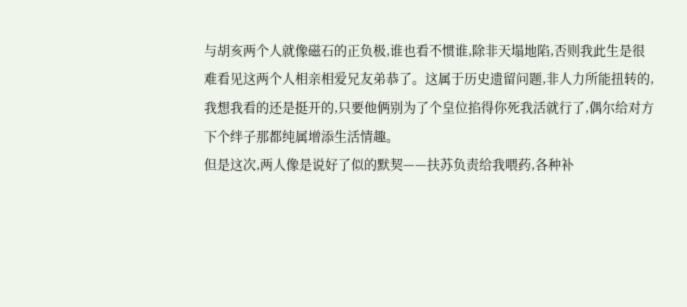与胡亥两个人就像磁石的正负极,谁也看不惯谁,除非天塌地陷,否则我此生是很难看见这两个人相亲相爱兄友弟恭了。这属于历史遗留问题,非人力所能扭转的,我想我看的还是挺开的,只要他俩别为了个皇位掐得你死我活就行了,偶尔给对方下个绊子那都纯属增添生活情趣。
但是这次,两人像是说好了似的默契——扶苏负责给我喂药,各种补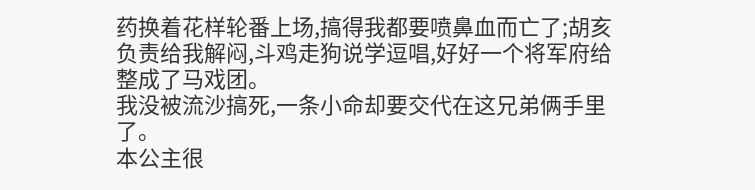药换着花样轮番上场,搞得我都要喷鼻血而亡了;胡亥负责给我解闷,斗鸡走狗说学逗唱,好好一个将军府给整成了马戏团。
我没被流沙搞死,一条小命却要交代在这兄弟俩手里了。
本公主很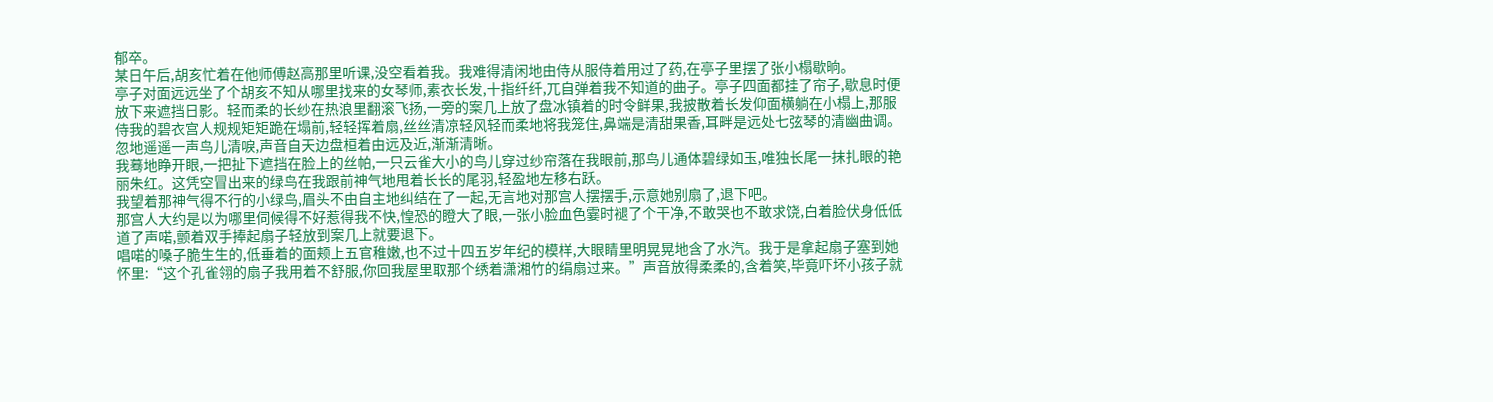郁卒。
某日午后,胡亥忙着在他师傅赵高那里听课,没空看着我。我难得清闲地由侍从服侍着用过了药,在亭子里摆了张小榻歇晌。
亭子对面远远坐了个胡亥不知从哪里找来的女琴师,素衣长发,十指纤纤,兀自弹着我不知道的曲子。亭子四面都挂了帘子,歇息时便放下来遮挡日影。轻而柔的长纱在热浪里翻滚飞扬,一旁的案几上放了盘冰镇着的时令鲜果,我披散着长发仰面横躺在小榻上,那服侍我的碧衣宫人规规矩矩跪在塌前,轻轻挥着扇,丝丝清凉轻风轻而柔地将我笼住,鼻端是清甜果香,耳畔是远处七弦琴的清幽曲调。
忽地遥遥一声鸟儿清唳,声音自天边盘桓着由远及近,渐渐清晰。
我蓦地睁开眼,一把扯下遮挡在脸上的丝帕,一只云雀大小的鸟儿穿过纱帘落在我眼前,那鸟儿通体碧绿如玉,唯独长尾一抹扎眼的艳丽朱红。这凭空冒出来的绿鸟在我跟前神气地甩着长长的尾羽,轻盈地左移右跃。
我望着那神气得不行的小绿鸟,眉头不由自主地纠结在了一起,无言地对那宫人摆摆手,示意她别扇了,退下吧。
那宫人大约是以为哪里伺候得不好惹得我不快,惶恐的瞪大了眼,一张小脸血色霎时褪了个干净,不敢哭也不敢求饶,白着脸伏身低低道了声喏,颤着双手捧起扇子轻放到案几上就要退下。
唱喏的嗓子脆生生的,低垂着的面颊上五官稚嫩,也不过十四五岁年纪的模样,大眼睛里明晃晃地含了水汽。我于是拿起扇子塞到她怀里:“这个孔雀翎的扇子我用着不舒服,你回我屋里取那个绣着潇湘竹的绢扇过来。”声音放得柔柔的,含着笑,毕竟吓坏小孩子就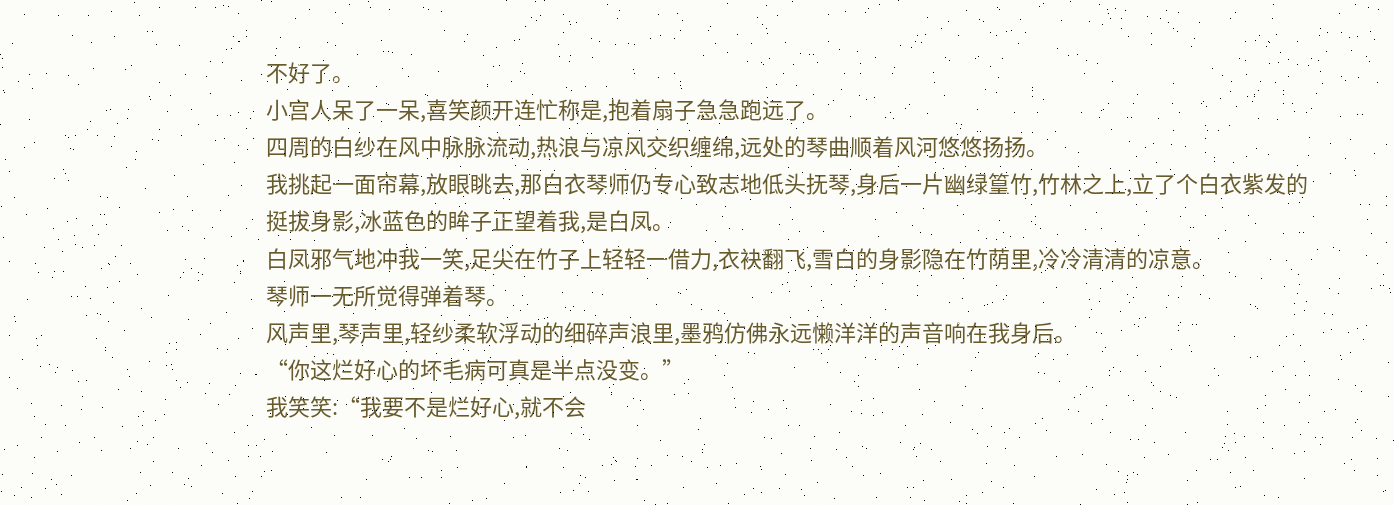不好了。
小宫人呆了一呆,喜笑颜开连忙称是,抱着扇子急急跑远了。
四周的白纱在风中脉脉流动,热浪与凉风交织缠绵,远处的琴曲顺着风河悠悠扬扬。
我挑起一面帘幕,放眼眺去,那白衣琴师仍专心致志地低头抚琴,身后一片幽绿篁竹,竹林之上,立了个白衣紫发的挺拔身影,冰蓝色的眸子正望着我,是白凤。
白凤邪气地冲我一笑,足尖在竹子上轻轻一借力,衣袂翻飞,雪白的身影隐在竹荫里,冷冷清清的凉意。
琴师一无所觉得弹着琴。
风声里,琴声里,轻纱柔软浮动的细碎声浪里,墨鸦仿佛永远懒洋洋的声音响在我身后。
“你这烂好心的坏毛病可真是半点没变。”
我笑笑:“我要不是烂好心,就不会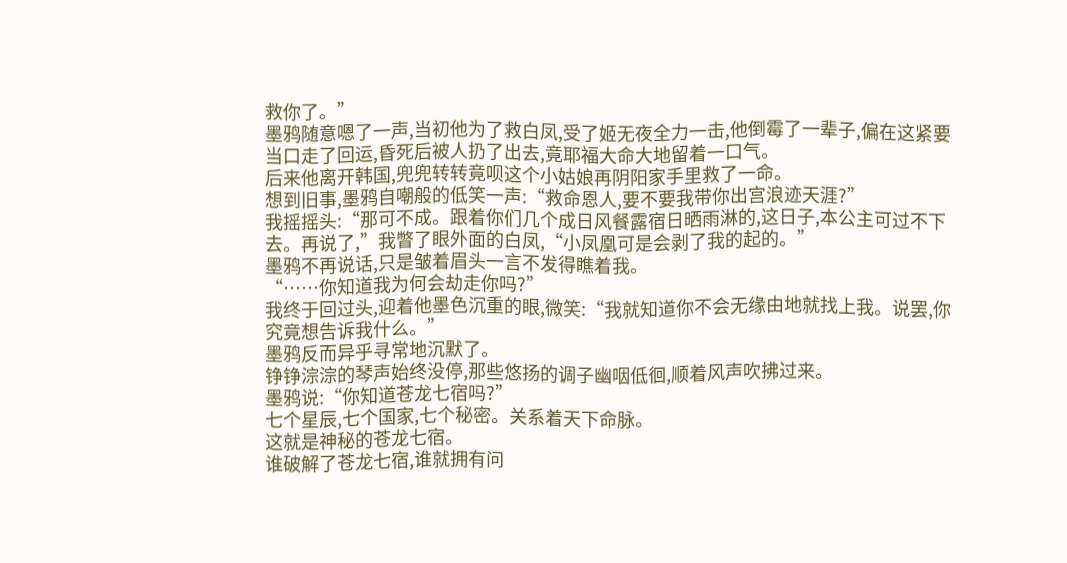救你了。”
墨鸦随意嗯了一声,当初他为了救白凤,受了姬无夜全力一击,他倒霉了一辈子,偏在这紧要当口走了回运,昏死后被人扔了出去,竟耶福大命大地留着一口气。
后来他离开韩国,兜兜转转竟呗这个小姑娘再阴阳家手里救了一命。
想到旧事,墨鸦自嘲般的低笑一声:“救命恩人,要不要我带你出宫浪迹天涯?”
我摇摇头:“那可不成。跟着你们几个成日风餐露宿日晒雨淋的,这日子,本公主可过不下去。再说了,”我瞥了眼外面的白凤,“小凤凰可是会剥了我的起的。”
墨鸦不再说话,只是皱着眉头一言不发得瞧着我。
“……你知道我为何会劫走你吗?”
我终于回过头,迎着他墨色沉重的眼,微笑:“我就知道你不会无缘由地就找上我。说罢,你究竟想告诉我什么。”
墨鸦反而异乎寻常地沉默了。
铮铮淙淙的琴声始终没停,那些悠扬的调子幽咽低徊,顺着风声吹拂过来。
墨鸦说:“你知道苍龙七宿吗?”
七个星辰,七个国家,七个秘密。关系着天下命脉。
这就是神秘的苍龙七宿。
谁破解了苍龙七宿,谁就拥有问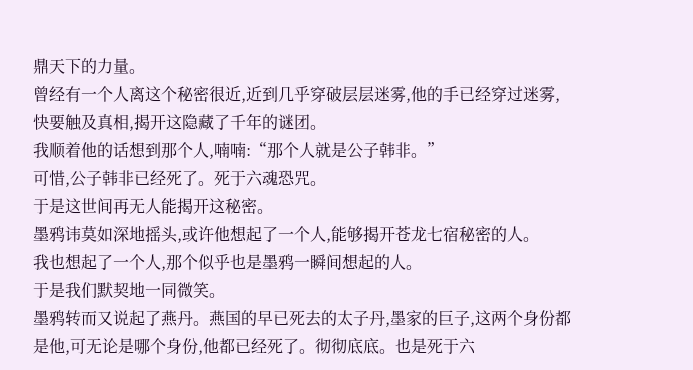鼎天下的力量。
曾经有一个人离这个秘密很近,近到几乎穿破层层迷雾,他的手已经穿过迷雾,快要触及真相,揭开这隐藏了千年的谜团。
我顺着他的话想到那个人,喃喃:“那个人就是公子韩非。”
可惜,公子韩非已经死了。死于六魂恐咒。
于是这世间再无人能揭开这秘密。
墨鸦讳莫如深地摇头,或许他想起了一个人,能够揭开苍龙七宿秘密的人。
我也想起了一个人,那个似乎也是墨鸦一瞬间想起的人。
于是我们默契地一同微笑。
墨鸦转而又说起了燕丹。燕国的早已死去的太子丹,墨家的巨子,这两个身份都是他,可无论是哪个身份,他都已经死了。彻彻底底。也是死于六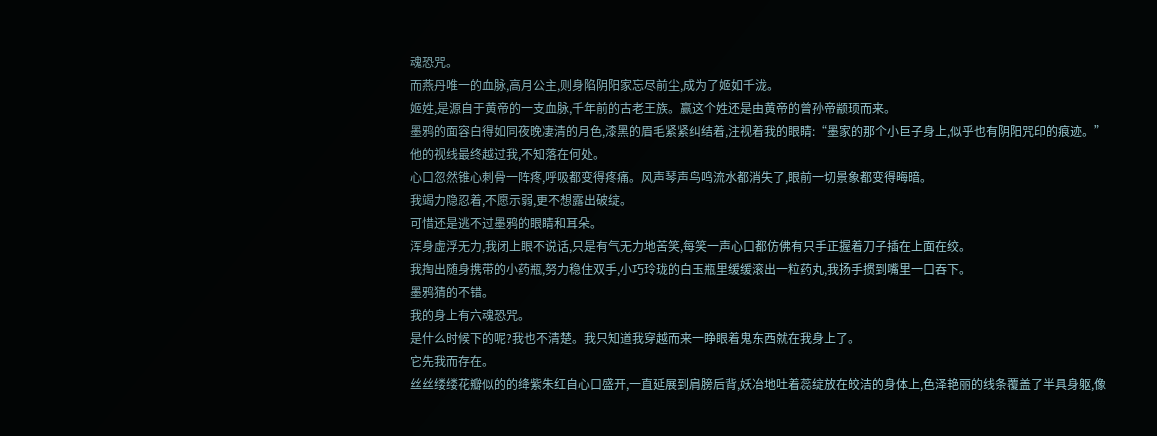魂恐咒。
而燕丹唯一的血脉,高月公主,则身陷阴阳家忘尽前尘,成为了姬如千泷。
姬姓,是源自于黄帝的一支血脉,千年前的古老王族。赢这个姓还是由黄帝的曾孙帝颛顼而来。
墨鸦的面容白得如同夜晚凄清的月色,漆黑的眉毛紧紧纠结着,注视着我的眼睛:“墨家的那个小巨子身上,似乎也有阴阳咒印的痕迹。”他的视线最终越过我,不知落在何处。
心口忽然锥心刺骨一阵疼,呼吸都变得疼痛。风声琴声鸟鸣流水都消失了,眼前一切景象都变得晦暗。
我竭力隐忍着,不愿示弱,更不想露出破绽。
可惜还是逃不过墨鸦的眼睛和耳朵。
浑身虚浮无力,我闭上眼不说话,只是有气无力地苦笑,每笑一声心口都仿佛有只手正握着刀子插在上面在绞。
我掏出随身携带的小药瓶,努力稳住双手,小巧玲珑的白玉瓶里缓缓滚出一粒药丸,我扬手掼到嘴里一口吞下。
墨鸦猜的不错。
我的身上有六魂恐咒。
是什么时候下的呢?我也不清楚。我只知道我穿越而来一睁眼着鬼东西就在我身上了。
它先我而存在。
丝丝缕缕花瓣似的的绛紫朱红自心口盛开,一直延展到肩膀后背,妖冶地吐着蕊绽放在皎洁的身体上,色泽艳丽的线条覆盖了半具身躯,像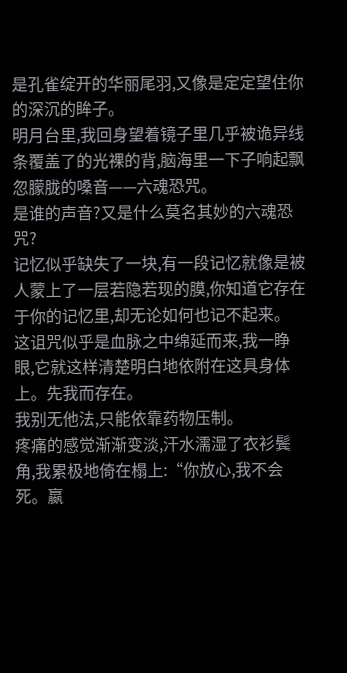是孔雀绽开的华丽尾羽,又像是定定望住你的深沉的眸子。
明月台里,我回身望着镜子里几乎被诡异线条覆盖了的光裸的背,脑海里一下子响起飘忽朦胧的嗓音——六魂恐咒。
是谁的声音?又是什么莫名其妙的六魂恐咒?
记忆似乎缺失了一块,有一段记忆就像是被人蒙上了一层若隐若现的膜,你知道它存在于你的记忆里,却无论如何也记不起来。
这诅咒似乎是血脉之中绵延而来,我一睁眼,它就这样清楚明白地依附在这具身体上。先我而存在。
我别无他法,只能依靠药物压制。
疼痛的感觉渐渐变淡,汗水濡湿了衣衫鬓角,我累极地倚在榻上:“你放心,我不会死。嬴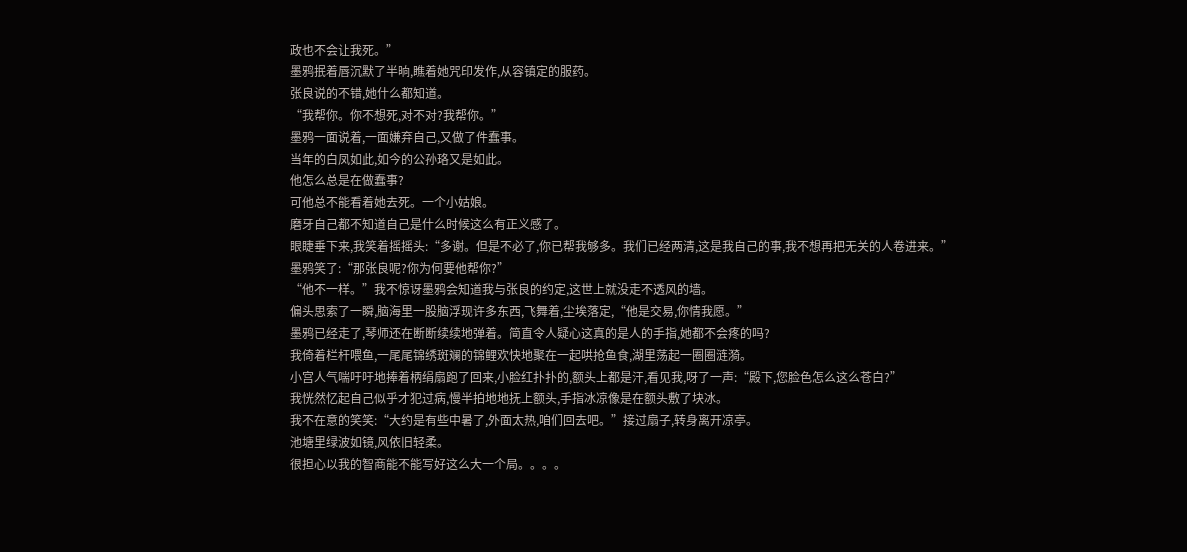政也不会让我死。”
墨鸦抿着唇沉默了半晌,瞧着她咒印发作,从容镇定的服药。
张良说的不错,她什么都知道。
“我帮你。你不想死,对不对?我帮你。”
墨鸦一面说着,一面嫌弃自己,又做了件蠢事。
当年的白凤如此,如今的公孙珞又是如此。
他怎么总是在做蠢事?
可他总不能看着她去死。一个小姑娘。
磨牙自己都不知道自己是什么时候这么有正义感了。
眼睫垂下来,我笑着摇摇头:“多谢。但是不必了,你已帮我够多。我们已经两清,这是我自己的事,我不想再把无关的人卷进来。”
墨鸦笑了:“那张良呢?你为何要他帮你?”
“他不一样。”我不惊讶墨鸦会知道我与张良的约定,这世上就没走不透风的墙。
偏头思索了一瞬,脑海里一股脑浮现许多东西,飞舞着,尘埃落定,“他是交易,你情我愿。”
墨鸦已经走了,琴师还在断断续续地弹着。简直令人疑心这真的是人的手指,她都不会疼的吗?
我倚着栏杆喂鱼,一尾尾锦绣斑斓的锦鲤欢快地聚在一起哄抢鱼食,湖里荡起一圈圈涟漪。
小宫人气喘吁吁地捧着柄绢扇跑了回来,小脸红扑扑的,额头上都是汗,看见我,呀了一声:“殿下,您脸色怎么这么苍白?”
我恍然忆起自己似乎才犯过病,慢半拍地地抚上额头,手指冰凉像是在额头敷了块冰。
我不在意的笑笑:“大约是有些中暑了,外面太热,咱们回去吧。”接过扇子,转身离开凉亭。
池塘里绿波如镜,风依旧轻柔。
很担心以我的智商能不能写好这么大一个局。。。。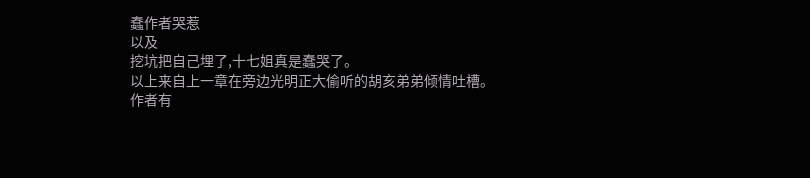蠢作者哭惹
以及
挖坑把自己埋了,十七姐真是蠢哭了。
以上来自上一章在旁边光明正大偷听的胡亥弟弟倾情吐槽。
作者有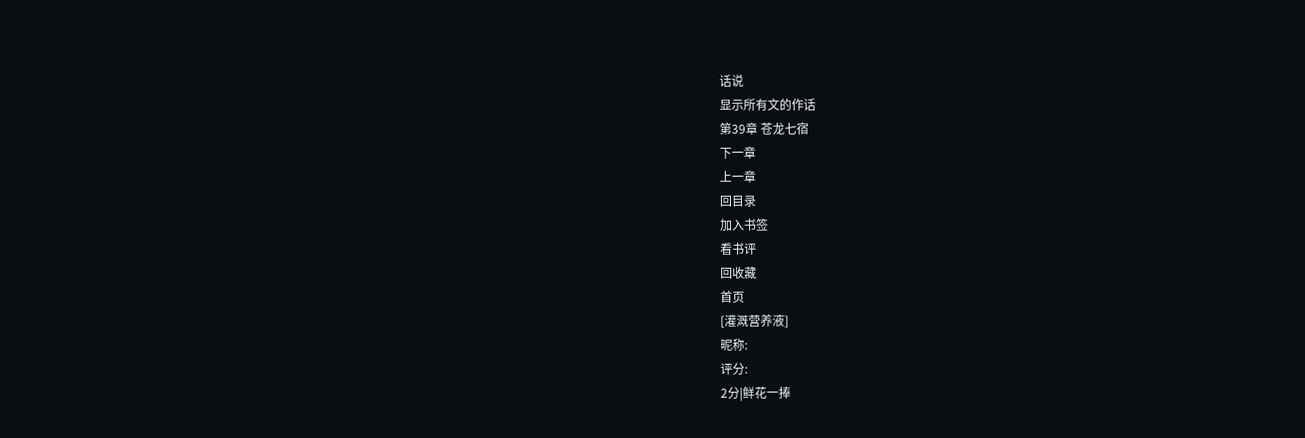话说
显示所有文的作话
第39章 苍龙七宿
下一章
上一章
回目录
加入书签
看书评
回收藏
首页
[灌溉营养液]
昵称:
评分:
2分|鲜花一捧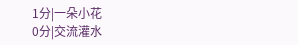1分|一朵小花
0分|交流灌水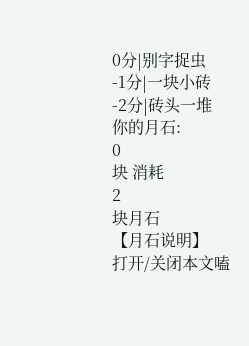0分|别字捉虫
-1分|一块小砖
-2分|砖头一堆
你的月石:
0
块 消耗
2
块月石
【月石说明】
打开/关闭本文嗑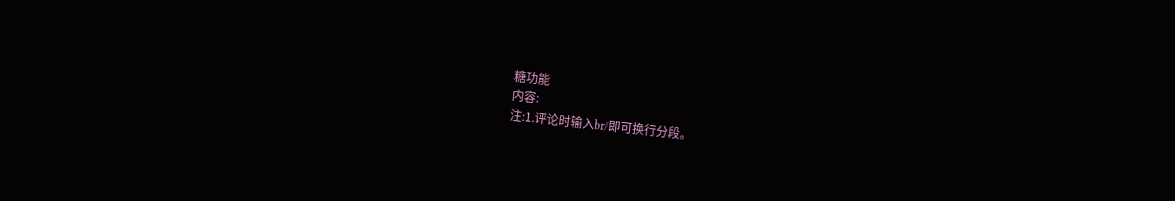糖功能
内容:
注:1.评论时输入br/即可换行分段。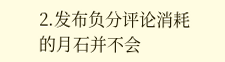2.发布负分评论消耗的月石并不会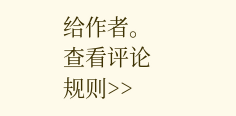给作者。
查看评论规则>>